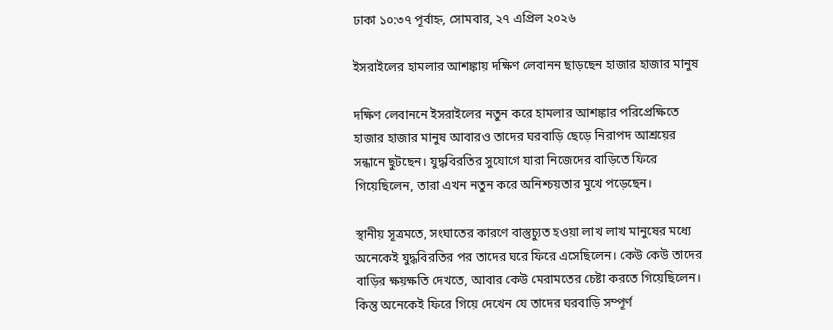ঢাকা ১০:৩৭ পূর্বাহ্ন, সোমবার, ২৭ এপ্রিল ২০২৬

ইসরাইলের হামলার আশঙ্কায় দক্ষিণ লেবানন ছাড়ছেন হাজার হাজার মানুষ

দক্ষিণ লেবাননে ইসরাইলের নতুন করে হামলার আশঙ্কার পরিপ্রেক্ষিতে হাজার হাজার মানুষ আবারও তাদের ঘরবাড়ি ছেড়ে নিরাপদ আশ্রয়ের সন্ধানে ছুটছেন। যুদ্ধবিরতির সুযোগে যারা নিজেদের বাড়িতে ফিরে গিয়েছিলেন, তারা এখন নতুন করে অনিশ্চয়তার মুখে পড়েছেন।

স্থানীয় সূত্রমতে, সংঘাতের কারণে বাস্তুচ্যুত হওয়া লাখ লাখ মানুষের মধ্যে অনেকেই যুদ্ধবিরতির পর তাদের ঘরে ফিরে এসেছিলেন। কেউ কেউ তাদের বাড়ির ক্ষয়ক্ষতি দেখতে, আবার কেউ মেরামতের চেষ্টা করতে গিয়েছিলেন। কিন্তু অনেকেই ফিরে গিয়ে দেখেন যে তাদের ঘরবাড়ি সম্পূর্ণ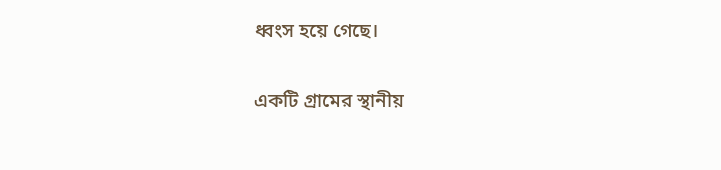ধ্বংস হয়ে গেছে।

একটি গ্রামের স্থানীয়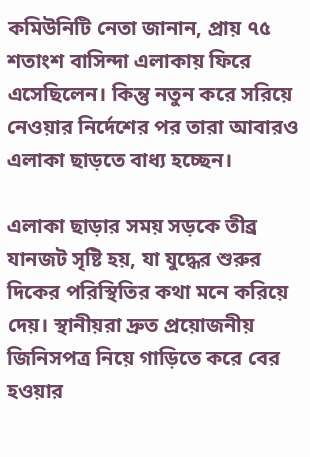কমিউনিটি নেতা জানান, প্রায় ৭৫ শতাংশ বাসিন্দা এলাকায় ফিরে এসেছিলেন। কিন্তু নতুন করে সরিয়ে নেওয়ার নির্দেশের পর তারা আবারও এলাকা ছাড়তে বাধ্য হচ্ছেন।

এলাকা ছাড়ার সময় সড়কে তীব্র যানজট সৃষ্টি হয়, যা যুদ্ধের শুরুর দিকের পরিস্থিতির কথা মনে করিয়ে দেয়। স্থানীয়রা দ্রুত প্রয়োজনীয় জিনিসপত্র নিয়ে গাড়িতে করে বের হওয়ার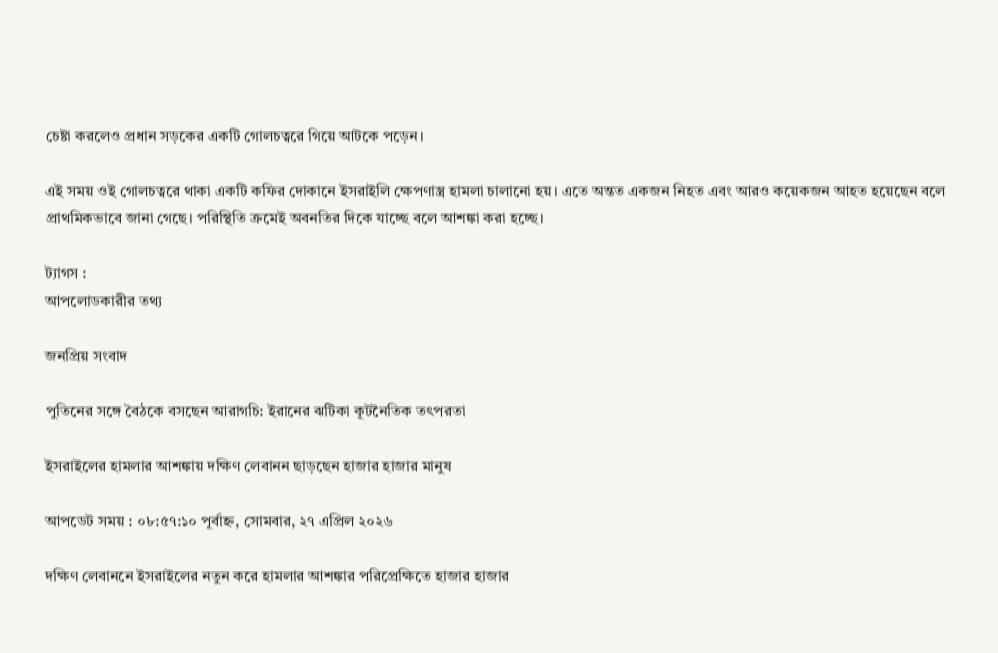চেষ্টা করলেও প্রধান সড়কের একটি গোলচত্বরে গিয়ে আটকে পড়েন।

এই সময় ওই গোলচত্বরে থাকা একটি কফির দোকানে ইসরাইলি ক্ষেপণাস্ত্র হামলা চালানো হয়। এতে অন্তত একজন নিহত এবং আরও কয়েকজন আহত হয়েছেন বলে প্রাথমিকভাবে জানা গেছে। পরিস্থিতি ক্রমেই অবনতির দিকে যাচ্ছে বলে আশঙ্কা করা হচ্ছে।

ট্যাগস :
আপলোডকারীর তথ্য

জনপ্রিয় সংবাদ

পুতিনের সঙ্গে বৈঠকে বসছেন আরাগচি: ইরানের ঝটিকা কূটনৈতিক তৎপরতা

ইসরাইলের হামলার আশঙ্কায় দক্ষিণ লেবানন ছাড়ছেন হাজার হাজার মানুষ

আপডেট সময় : ০৮:৫৭:১০ পূর্বাহ্ন, সোমবার, ২৭ এপ্রিল ২০২৬

দক্ষিণ লেবাননে ইসরাইলের নতুন করে হামলার আশঙ্কার পরিপ্রেক্ষিতে হাজার হাজার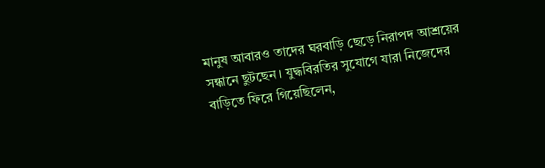মানুষ আবারও তাদের ঘরবাড়ি ছেড়ে নিরাপদ আশ্রয়ের সন্ধানে ছুটছেন। যুদ্ধবিরতির সুযোগে যারা নিজেদের বাড়িতে ফিরে গিয়েছিলেন,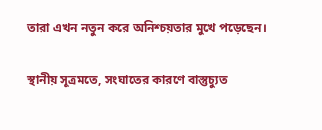তারা এখন নতুন করে অনিশ্চয়তার মুখে পড়েছেন।

স্থানীয় সূত্রমতে, সংঘাতের কারণে বাস্তুচ্যুত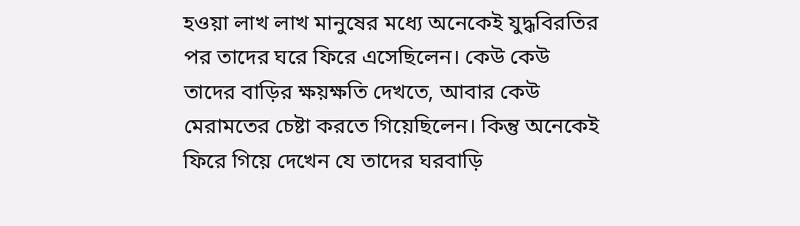হওয়া লাখ লাখ মানুষের মধ্যে অনেকেই যুদ্ধবিরতির পর তাদের ঘরে ফিরে এসেছিলেন। কেউ কেউ তাদের বাড়ির ক্ষয়ক্ষতি দেখতে, আবার কেউ মেরামতের চেষ্টা করতে গিয়েছিলেন। কিন্তু অনেকেই ফিরে গিয়ে দেখেন যে তাদের ঘরবাড়ি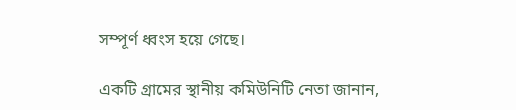সম্পূর্ণ ধ্বংস হয়ে গেছে।

একটি গ্রামের স্থানীয় কমিউনিটি নেতা জানান,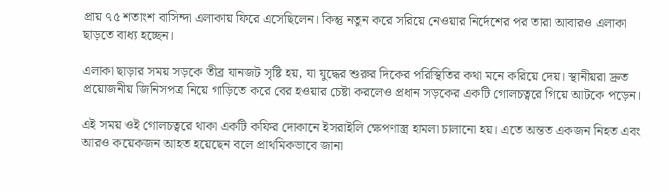প্রায় ৭৫ শতাংশ বাসিন্দা এলাকায় ফিরে এসেছিলেন। কিন্তু নতুন করে সরিয়ে নেওয়ার নির্দেশের পর তারা আবারও এলাকা ছাড়তে বাধ্য হচ্ছেন।

এলাকা ছাড়ার সময় সড়কে তীব্র যানজট সৃষ্টি হয়, যা যুদ্ধের শুরুর দিকের পরিস্থিতির কথা মনে করিয়ে দেয়। স্থানীয়রা দ্রুত প্রয়োজনীয় জিনিসপত্র নিয়ে গাড়িতে করে বের হওয়ার চেষ্টা করলেও প্রধান সড়কের একটি গোলচত্বরে গিয়ে আটকে পড়েন।

এই সময় ওই গোলচত্বরে থাকা একটি কফির দোকানে ইসরাইলি ক্ষেপণাস্ত্র হামলা চালানো হয়। এতে অন্তত একজন নিহত এবং আরও কয়েকজন আহত হয়েছেন বলে প্রাথমিকভাবে জানা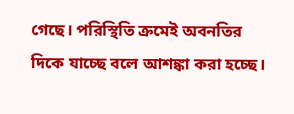গেছে। পরিস্থিতি ক্রমেই অবনতির দিকে যাচ্ছে বলে আশঙ্কা করা হচ্ছে।